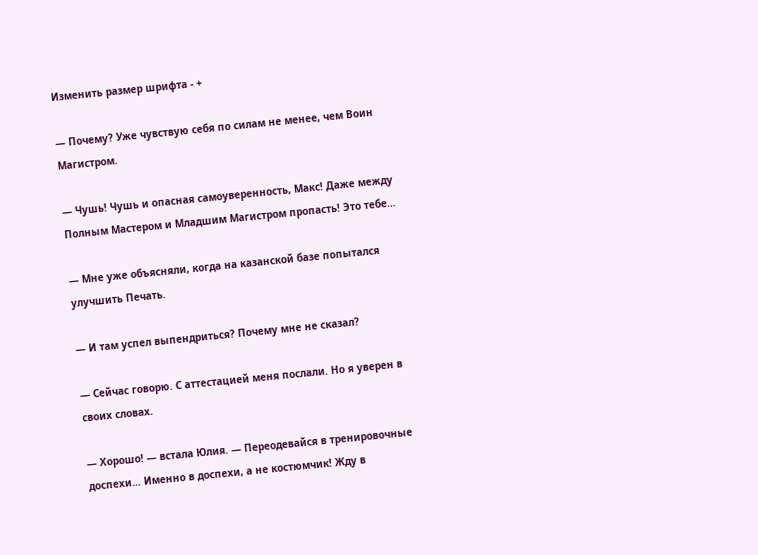Изменить размер шрифта - +

— Почему? Уже чувствую себя по силам не менее, чем Воин Магистром.

— Чушь! Чушь и опасная самоуверенность, Макс! Даже между Полным Мастером и Младшим Магистром пропасть! Это тебе…

— Мне уже объясняли, когда на казанской базе попытался улучшить Печать.

— И там успел выпендриться? Почему мне не сказал?

— Сейчас говорю. С аттестацией меня послали. Но я уверен в своих словах.

— Хорошо! — встала Юлия. — Переодевайся в тренировочные доспехи… Именно в доспехи, а не костюмчик! Жду в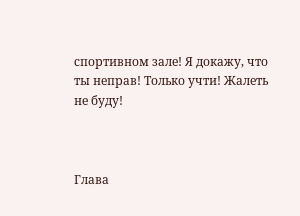спортивном зале! Я докажу, что ты неправ! Только учти! Жалеть не буду!



Глава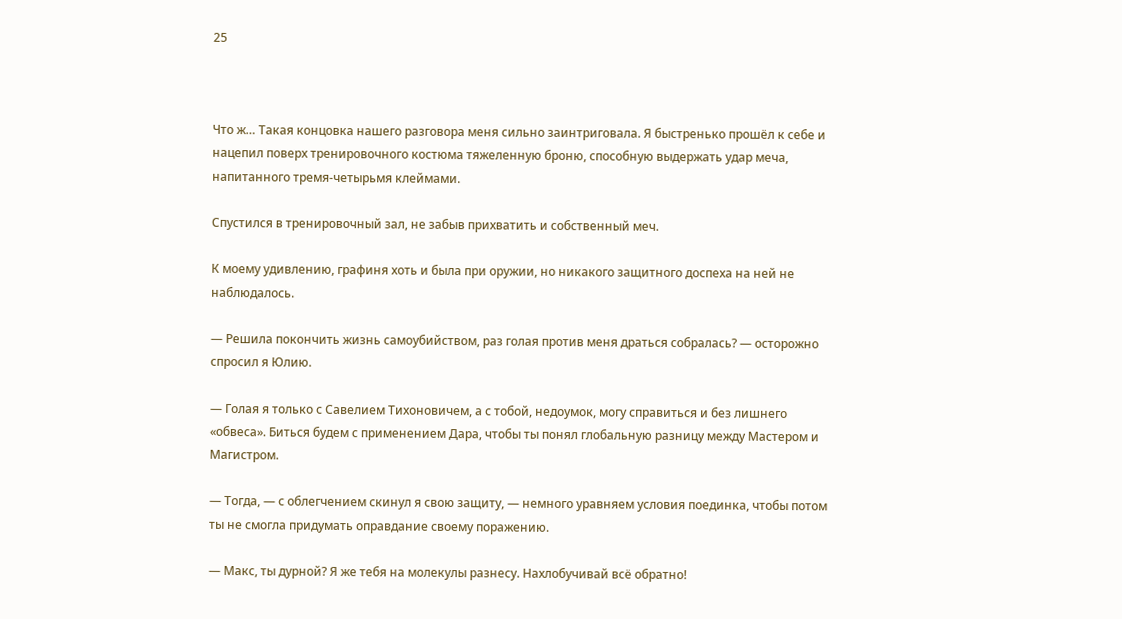25



Что ж… Такая концовка нашего разговора меня сильно заинтриговала. Я быстренько прошёл к себе и нацепил поверх тренировочного костюма тяжеленную броню, способную выдержать удар меча, напитанного тремя-четырьмя клеймами.

Спустился в тренировочный зал, не забыв прихватить и собственный меч.

К моему удивлению, графиня хоть и была при оружии, но никакого защитного доспеха на ней не наблюдалось.

— Решила покончить жизнь самоубийством, раз голая против меня драться собралась? — осторожно спросил я Юлию.

— Голая я только с Савелием Тихоновичем, а с тобой, недоумок, могу справиться и без лишнего «обвеса». Биться будем с применением Дара, чтобы ты понял глобальную разницу между Мастером и Магистром.

— Тогда, — с облегчением скинул я свою защиту, — немного уравняем условия поединка, чтобы потом ты не смогла придумать оправдание своему поражению.

— Макс, ты дурной? Я же тебя на молекулы разнесу. Нахлобучивай всё обратно!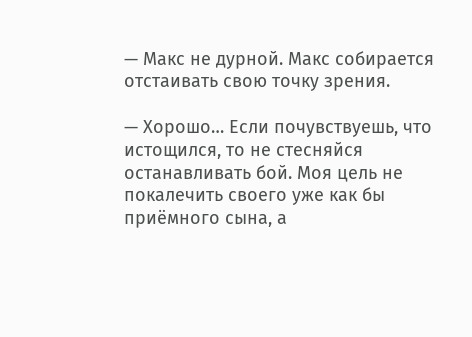— Макс не дурной. Макс собирается отстаивать свою точку зрения.

— Хорошо… Если почувствуешь, что истощился, то не стесняйся останавливать бой. Моя цель не покалечить своего уже как бы приёмного сына, а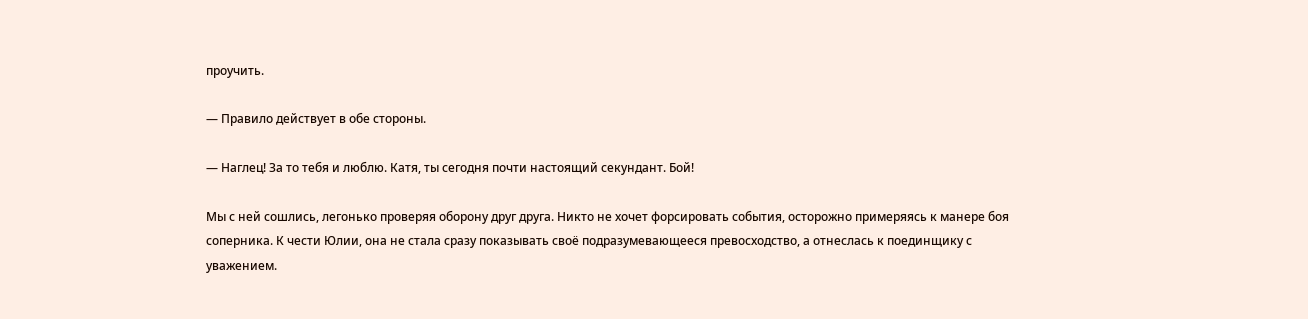проучить.

— Правило действует в обе стороны.

— Наглец! За то тебя и люблю. Катя, ты сегодня почти настоящий секундант. Бой!

Мы с ней сошлись, легонько проверяя оборону друг друга. Никто не хочет форсировать события, осторожно примеряясь к манере боя соперника. К чести Юлии, она не стала сразу показывать своё подразумевающееся превосходство, а отнеслась к поединщику с уважением.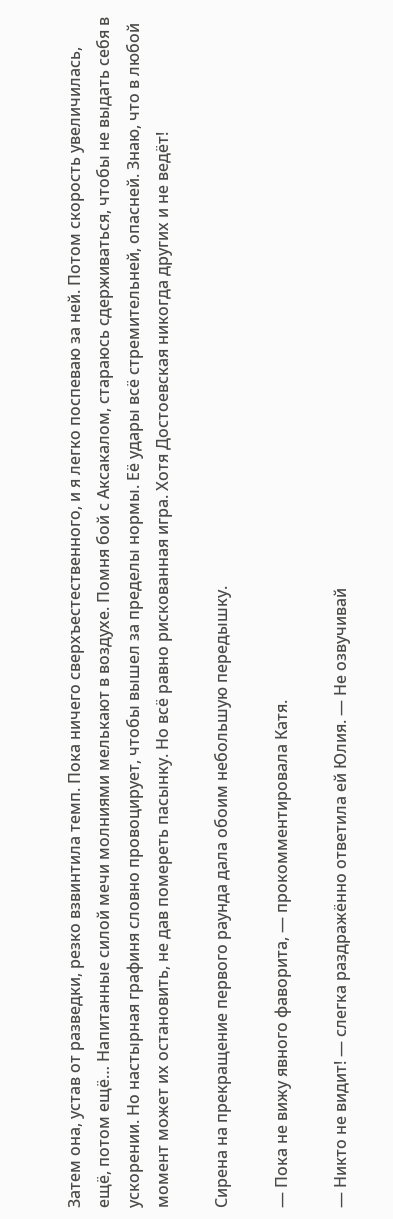Затем она, устав от разведки, резко взвинтила темп. Пока ничего сверхъестественного, и я легко поспеваю за ней. Потом скорость увеличилась, ещё, потом ещё… Напитанные силой мечи молниями мелькают в воздухе. Помня бой с Аксакалом, стараюсь сдерживаться, чтобы не выдать себя в ускорении. Но настырная графиня словно провоцирует, чтобы вышел за пределы нормы. Её удары всё стремительней, опасней. Знаю, что в любой момент может их остановить, не дав помереть пасынку. Но всё равно рискованная игра. Хотя Достоевская никогда других и не ведёт!

Сирена на прекращение первого раунда дала обоим небольшую передышку.

— Пока не вижу явного фаворита, — прокомментировала Катя.

— Никто не видит! — слегка раздражённо ответила ей Юлия. — Не озвучивай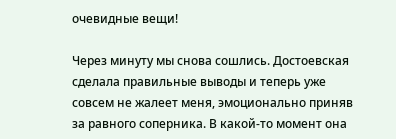очевидные вещи!

Через минуту мы снова сошлись. Достоевская сделала правильные выводы и теперь уже совсем не жалеет меня, эмоционально приняв за равного соперника. В какой-то момент она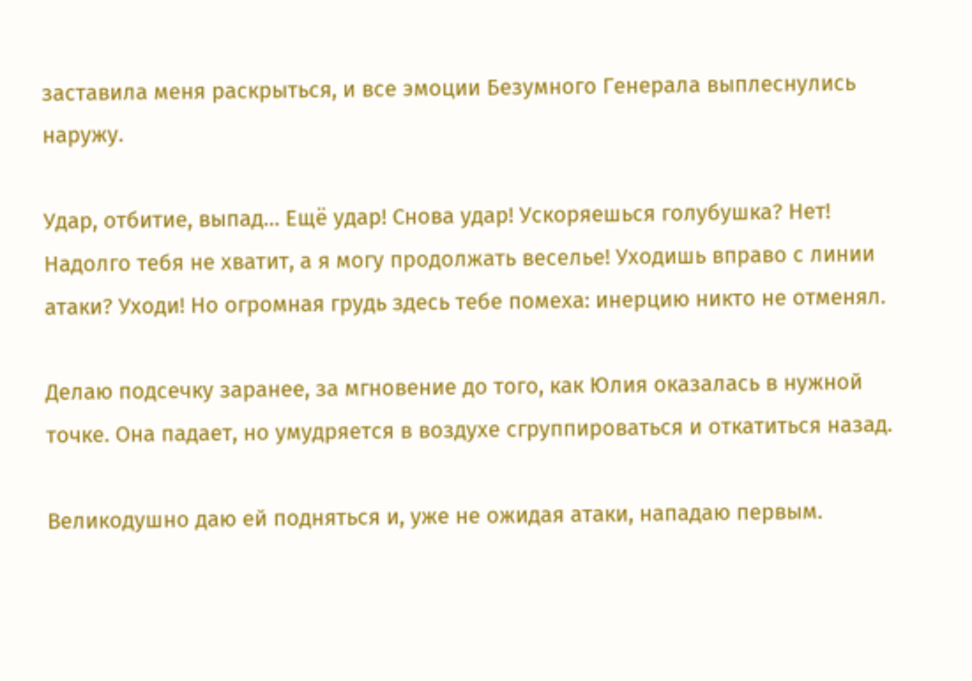заставила меня раскрыться, и все эмоции Безумного Генерала выплеснулись наружу.

Удар, отбитие, выпад… Ещё удар! Снова удар! Ускоряешься голубушка? Нет! Надолго тебя не хватит, а я могу продолжать веселье! Уходишь вправо с линии атаки? Уходи! Но огромная грудь здесь тебе помеха: инерцию никто не отменял.

Делаю подсечку заранее, за мгновение до того, как Юлия оказалась в нужной точке. Она падает, но умудряется в воздухе сгруппироваться и откатиться назад.

Великодушно даю ей подняться и, уже не ожидая атаки, нападаю первым.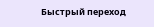Быстрый переход